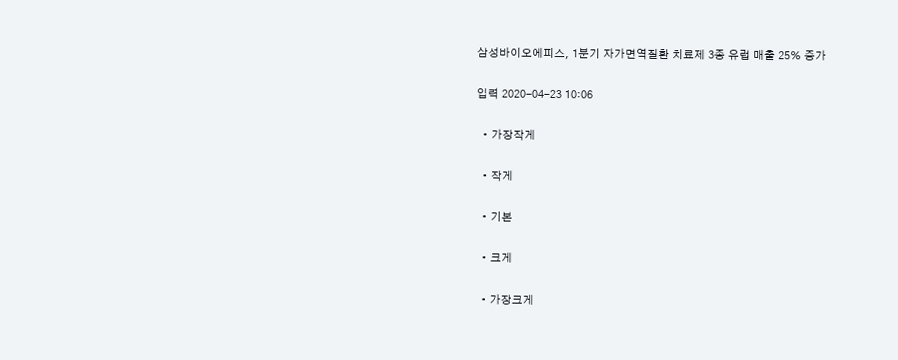삼성바이오에피스, 1분기 자가면역질환 치료제 3종 유럽 매출 25% 증가

입력 2020-04-23 10:06

  • 가장작게

  • 작게

  • 기본

  • 크게

  • 가장크게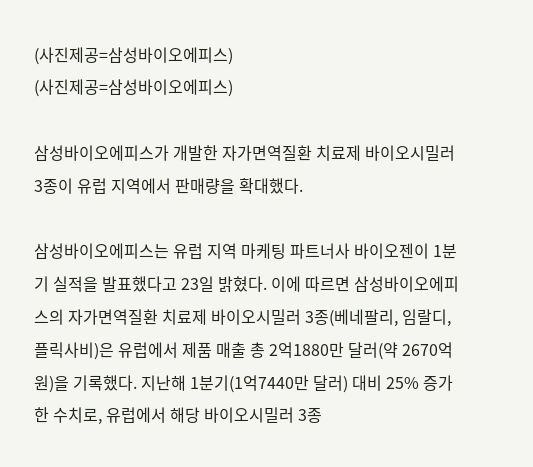(사진제공=삼성바이오에피스)
(사진제공=삼성바이오에피스)

삼성바이오에피스가 개발한 자가면역질환 치료제 바이오시밀러 3종이 유럽 지역에서 판매량을 확대했다.

삼성바이오에피스는 유럽 지역 마케팅 파트너사 바이오젠이 1분기 실적을 발표했다고 23일 밝혔다. 이에 따르면 삼성바이오에피스의 자가면역질환 치료제 바이오시밀러 3종(베네팔리, 임랄디, 플릭사비)은 유럽에서 제품 매출 총 2억1880만 달러(약 2670억 원)을 기록했다. 지난해 1분기(1억7440만 달러) 대비 25% 증가한 수치로, 유럽에서 해당 바이오시밀러 3종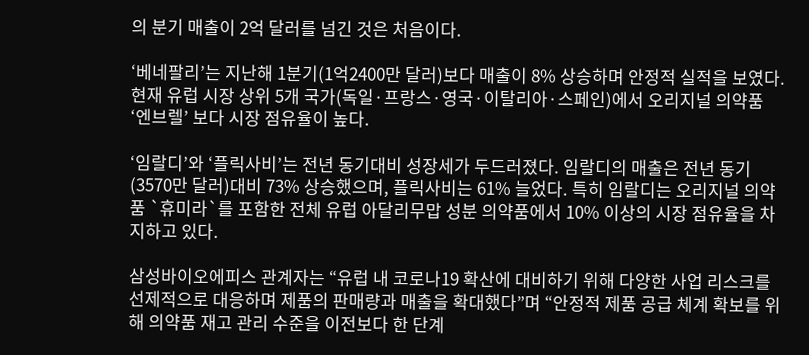의 분기 매출이 2억 달러를 넘긴 것은 처음이다.

‘베네팔리’는 지난해 1분기(1억2400만 달러)보다 매출이 8% 상승하며 안정적 실적을 보였다. 현재 유럽 시장 상위 5개 국가(독일·프랑스·영국·이탈리아·스페인)에서 오리지널 의약품 ‘엔브렐’ 보다 시장 점유율이 높다.

‘임랄디’와 ‘플릭사비’는 전년 동기대비 성장세가 두드러졌다. 임랄디의 매출은 전년 동기(3570만 달러)대비 73% 상승했으며, 플릭사비는 61% 늘었다. 특히 임랄디는 오리지널 의약품 `휴미라`를 포함한 전체 유럽 아달리무맙 성분 의약품에서 10% 이상의 시장 점유율을 차지하고 있다.

삼성바이오에피스 관계자는 “유럽 내 코로나19 확산에 대비하기 위해 다양한 사업 리스크를 선제적으로 대응하며 제품의 판매량과 매출을 확대했다”며 “안정적 제품 공급 체계 확보를 위해 의약품 재고 관리 수준을 이전보다 한 단계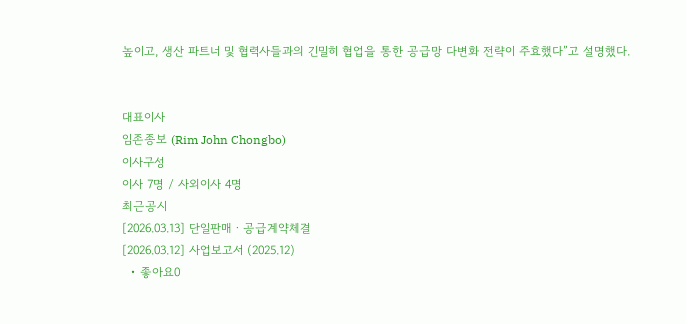높이고, 생산 파트너 및 협력사들과의 긴밀히 협업을 통한 공급망 다변화 전략이 주효했다”고 설명했다.


대표이사
임존종보 (Rim John Chongbo)
이사구성
이사 7명 / 사외이사 4명
최근공시
[2026.03.13] 단일판매ㆍ공급계약체결
[2026.03.12] 사업보고서 (2025.12)
  • 좋아요0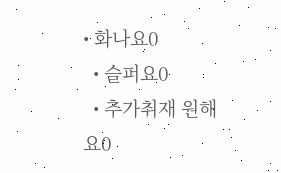• 화나요0
  • 슬퍼요0
  • 추가취재 원해요0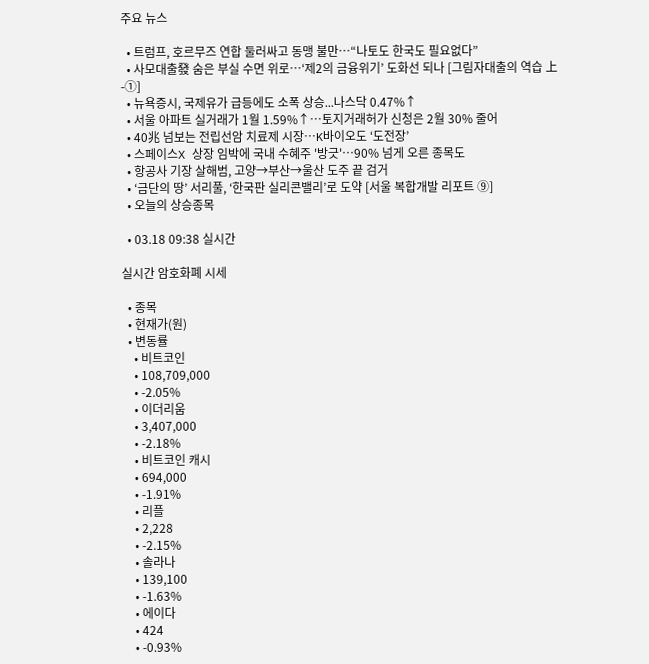주요 뉴스

  • 트럼프, 호르무즈 연합 둘러싸고 동맹 불만…“나토도 한국도 필요없다”
  • 사모대출發 숨은 부실 수면 위로…‘제2의 금융위기’ 도화선 되나 [그림자대출의 역습 上-①]
  • 뉴욕증시, 국제유가 급등에도 소폭 상승...나스닥 0.47%↑
  • 서울 아파트 실거래가 1월 1.59%↑…토지거래허가 신청은 2월 30% 줄어
  • 40兆 넘보는 전립선암 치료제 시장…K바이오도 ‘도전장’
  • 스페이스X 상장 임박에 국내 수혜주 '방긋'…90% 넘게 오른 종목도
  • 항공사 기장 살해범, 고양→부산→울산 도주 끝 검거
  • ‘금단의 땅’ 서리풀, ‘한국판 실리콘밸리’로 도약 [서울 복합개발 리포트 ⑨]
  • 오늘의 상승종목

  • 03.18 09:38 실시간

실시간 암호화폐 시세

  • 종목
  • 현재가(원)
  • 변동률
    • 비트코인
    • 108,709,000
    • -2.05%
    • 이더리움
    • 3,407,000
    • -2.18%
    • 비트코인 캐시
    • 694,000
    • -1.91%
    • 리플
    • 2,228
    • -2.15%
    • 솔라나
    • 139,100
    • -1.63%
    • 에이다
    • 424
    • -0.93%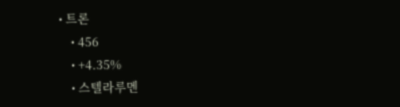• 트론
    • 456
    • +4.35%
    • 스텔라루멘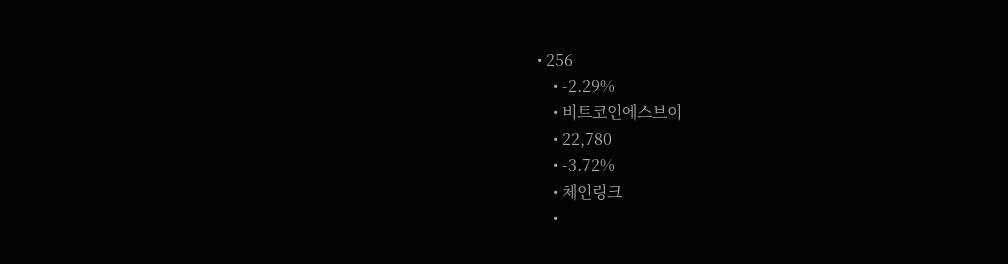• 256
    • -2.29%
    • 비트코인에스브이
    • 22,780
    • -3.72%
    • 체인링크
    •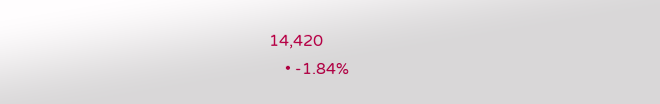14,420
    • -1.84%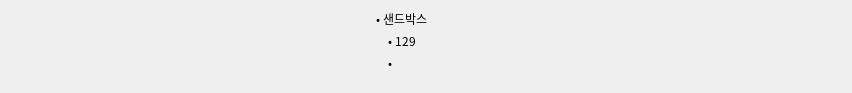• 샌드박스
    • 129
    •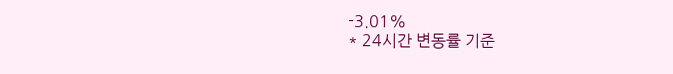-3.01%
* 24시간 변동률 기준